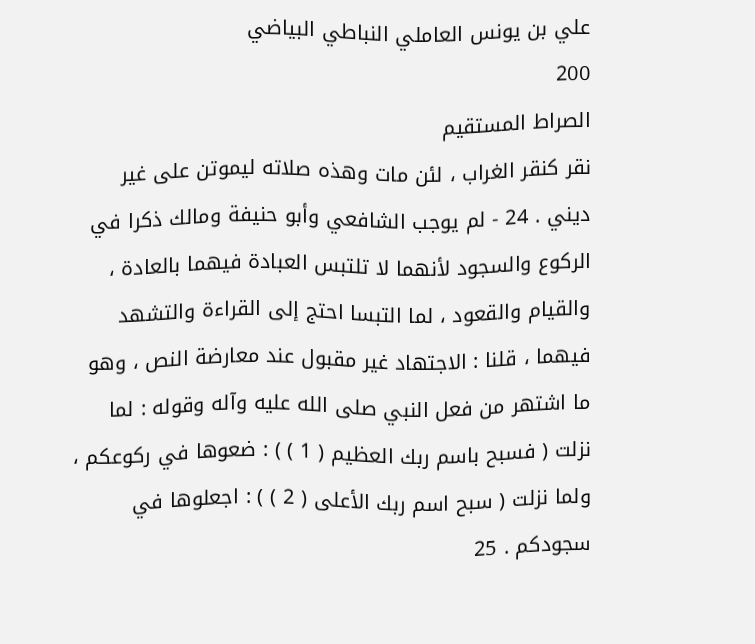علي بن يونس العاملي النباطي البياضي
200
الصراط المستقيم
نقر كنقر الغراب ، لئن مات وهذه صلاته ليموتن على غير ديني . 24 - لم يوجب الشافعي وأبو حنيفة ومالك ذكرا في الركوع والسجود لأنهما لا تلتبس العبادة فيهما بالعادة ، والقيام والقعود ، لما التبسا احتج إلى القراءة والتشهد فيهما ، قلنا : الاجتهاد غير مقبول عند معارضة النص ، وهو ما اشتهر من فعل النبي صلى الله عليه وآله وقوله : لما نزلت ( فسبح باسم ربك العظيم ( 1 ) ) : ضعوها في ركوعكم ، ولما نزلت ( سبح اسم ربك الأعلى ( 2 ) ) : اجعلوها في سجودكم . 25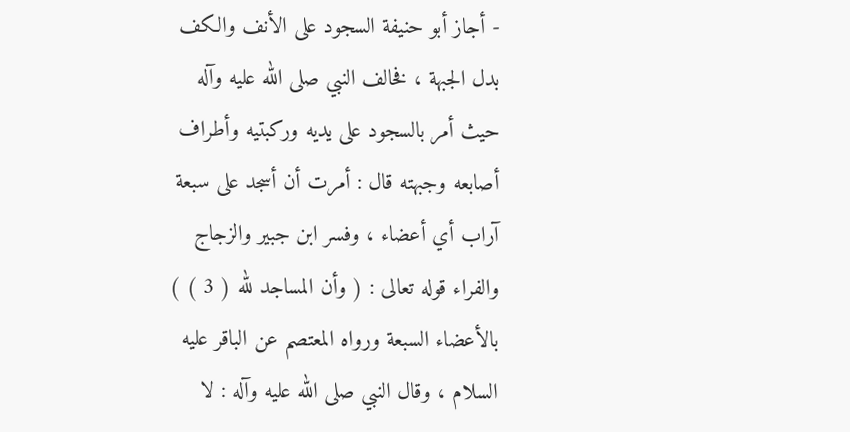- أجاز أبو حنيفة السجود على الأنف والكف بدل الجبهة ، فخالف النبي صلى الله عليه وآله حيث أمر بالسجود على يديه وركبتيه وأطراف أصابعه وجبهته قال : أمرت أن أسجد على سبعة آراب أي أعضاء ، وفسر ابن جبير والزجاج والفراء قوله تعالى : ( وأن المساجد لله ( 3 ) ) بالأعضاء السبعة ورواه المعتصم عن الباقر عليه السلام ، وقال النبي صلى الله عليه وآله : لا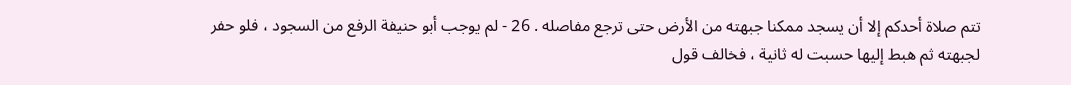تتم صلاة أحدكم إلا أن يسجد ممكنا جبهته من الأرض حتى ترجع مفاصله . 26 - لم يوجب أبو حنيفة الرفع من السجود ، فلو حفر لجبهته ثم هبط إليها حسبت له ثانية ، فخالف قول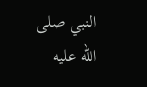النبي صلى الله عليه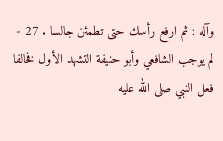وآله : ثم ارفع رأسك حتى تطمئن جالسا . 27 - لم يوجب الشافعي وأبو حنيفة التشهد الأول فخالفا فعل النبي صلى الله عليه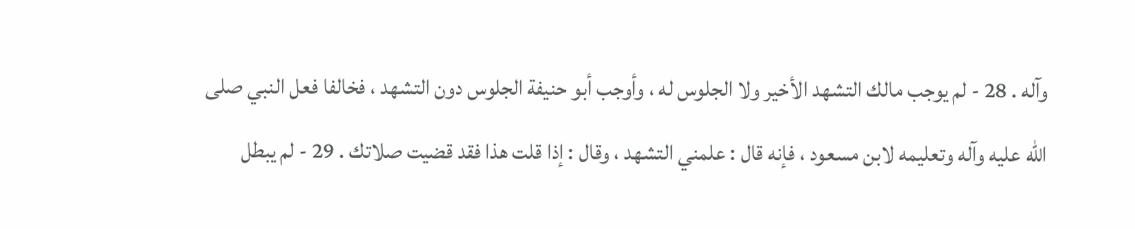وآله . 28 - لم يوجب مالك التشهد الأخير ولا الجلوس له ، وأوجب أبو حنيفة الجلوس دون التشهد ، فخالفا فعل النبي صلى الله عليه وآله وتعليمه لابن مسعود ، فإنه قال : علمني التشهد ، وقال : إذا قلت هذا فقد قضيت صلاتك . 29 - لم يبطل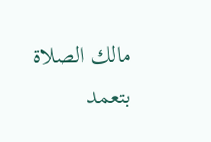مالك الصلاة بتعمد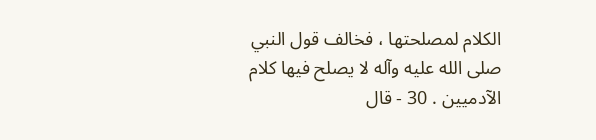الكلام لمصلحتها ، فخالف قول النبي صلى الله عليه وآله لا يصلح فيها كلام الآدميين . 30 - قال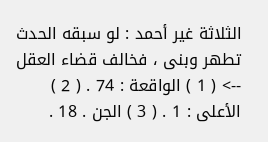الثلاثة غير أحمد : لو سبقه الحدث تطهر وبنى ، فخالف قضاء العقل
--> ( 1 ) الواقعة : 74 . ( 2 ) الأعلى : 1 . ( 3 ) الجن . 18 .